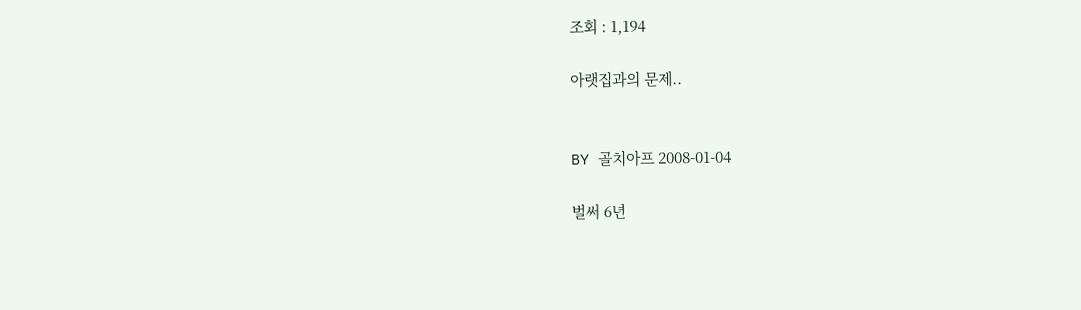조회 : 1,194

아랫집과의 문제..


BY 골치아프 2008-01-04

벌써 6년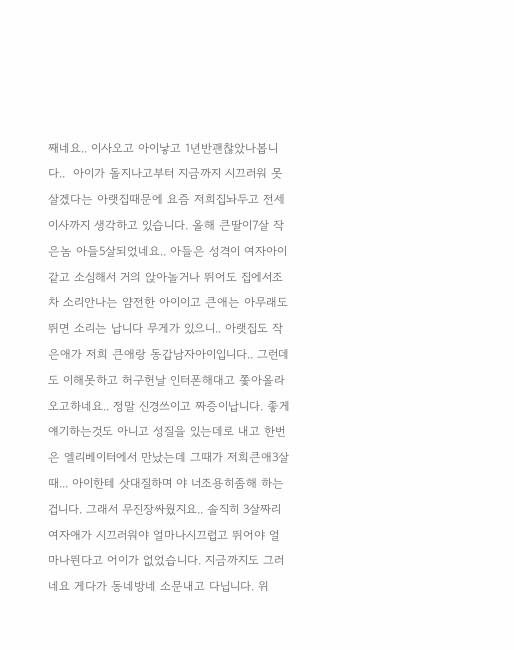째네요.. 이사오고 아이낳고 1년반괜찮았나봅니다..  아이가 돌지나고부터 지금까지 시끄러워 못살겠다는 아랫집때문에 요즘 저희집놔두고 전세이사까지 생각하고 있습니다. 올해 큰딸이7살 작은놈 아들5살되었네요.. 아들은 성격이 여자아이같고 소심해서 거의 앉아놀거나 뛰어도 집에서조차 소리안나는 얌전한 아이이고 큰애는 아무래도 뛰면 소리는 납니다 무게가 있으니.. 아랫집도 작은애가 저희 큰애랑 동갑남자아이입니다.. 그런데도 이해못하고 허구헌날 인터폰해대고 쫓아올라오고하네요.. 정말 신경쓰이고 짜증이납니다. 좋게 얘기하는것도 아니고 성질을 있는데로 내고 한번은 엘리베이터에서 만났는데 그때가 저희큰애3살때... 아이한테 삿대질하며 야 너조용히좀해 하는겁니다. 그래서 무진장싸웠지요.. 솔직히 3살짜리여자애가 시끄러워야 얼마나시끄럽고 뛰어야 얼마나뛴다고 어이가 없었습니다. 지금까지도 그러네요 게다가 동네방네 소문내고 다닙니다. 위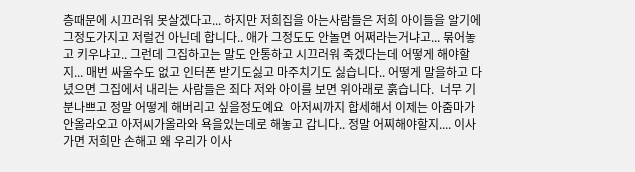층때문에 시끄러워 못살겠다고... 하지만 저희집을 아는사람들은 저희 아이들을 알기에 그정도가지고 저럴건 아닌데 합니다.. 애가 그정도도 안놀면 어쩌라는거냐고... 묶어놓고 키우냐고.. 그런데 그집하고는 말도 안통하고 시끄러워 죽겠다는데 어떻게 해야할지... 매번 싸울수도 없고 인터폰 받기도싫고 마주치기도 싫습니다.. 어떻게 말을하고 다녔으면 그집에서 내리는 사람들은 죄다 저와 아이를 보면 위아래로 훍습니다.  너무 기분나쁘고 정말 어떻게 해버리고 싶을정도예요  아저씨까지 합세해서 이제는 아줌마가 안올라오고 아저씨가올라와 욕을있는데로 해놓고 갑니다.. 정말 어찌해야할지.... 이사가면 저희만 손해고 왜 우리가 이사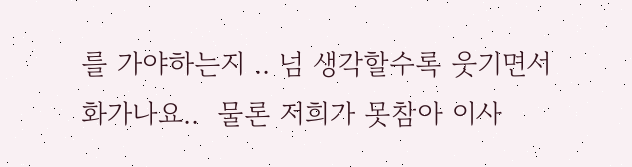를 가야하는지 .. 넘 생각할수록 웃기면서 화가나요..  물론 저희가 못참아 이사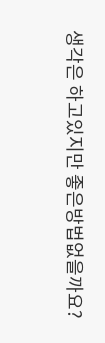생각은 하고있지만 좋은방법없을까요?